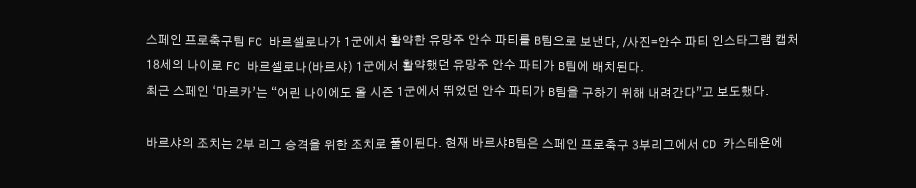스페인 프로축구팀 FC 바르셀로나가 1군에서 활약한 유망주 안수 파티를 B팀으로 보낸다, /사진=안수 파티 인스타그램 캡처
18세의 나이로 FC 바르셀로나(바르샤) 1군에서 활약했던 유망주 안수 파티가 B팀에 배치된다.
최근 스페인 ‘마르카’는 “어린 나이에도 올 시즌 1군에서 뛰었던 안수 파티가 B팀을 구하기 위해 내려간다”고 보도했다.

바르샤의 조치는 2부 리그 승격을 위한 조치로 풀이된다. 현재 바르샤B팀은 스페인 프로축구 3부리그에서 CD 카스테욘에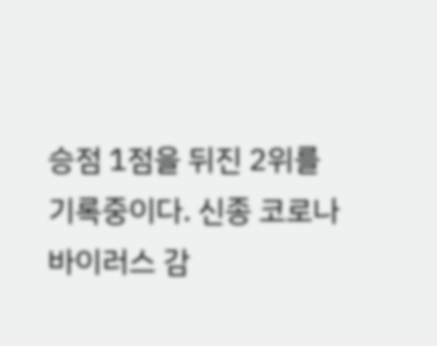승점 1점을 뒤진 2위를 기록중이다. 신종 코로나바이러스 감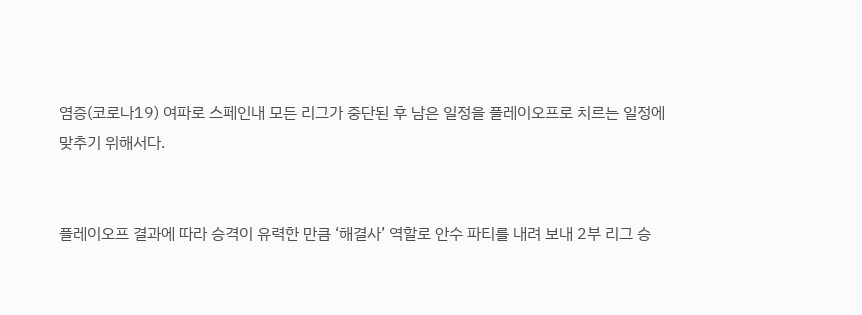염증(코로나19) 여파로 스페인내 모든 리그가 중단된 후 남은 일정을 플레이오프로 치르는 일정에 맞추기 위해서다.


플레이오프 결과에 따라 승격이 유력한 만큼 ‘해결사’ 역할로 안수 파티를 내려 보내 2부 리그 승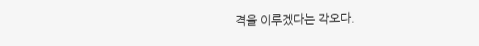격을 이루겠다는 각오다.